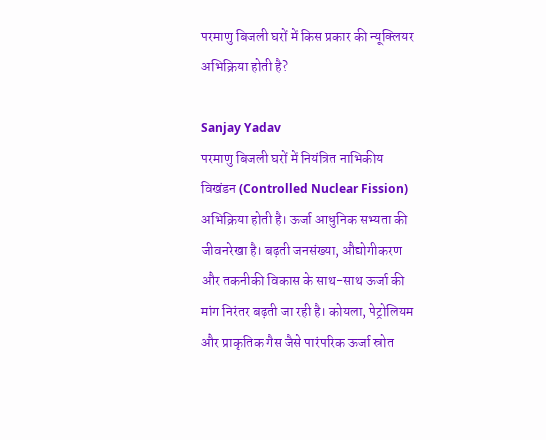परमाणु बिजली घरों में किस प्रकार की न्यूक्लियर अभिक्रिया होती है?

Sanjay Yadav
परमाणु बिजली घरों में नियंत्रित नाभिकीय विखंडन (Controlled Nuclear Fission) अभिक्रिया होती है। ऊर्जा आधुनिक सभ्यता की जीवनरेखा है। बढ़ती जनसंख्या, औद्योगीकरण और तकनीकी विकास के साथ-साथ ऊर्जा की मांग निरंतर बढ़ती जा रही है। कोयला, पेट्रोलियम और प्राकृतिक गैस जैसे पारंपरिक ऊर्जा स्रोत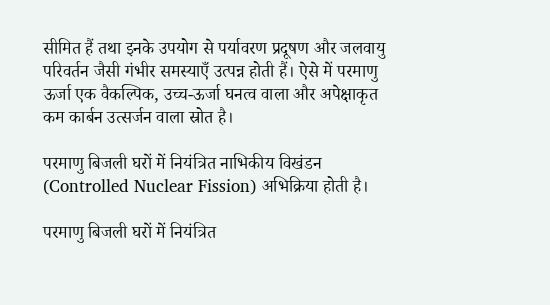सीमित हैं तथा इनके उपयोग से पर्यावरण प्रदूषण और जलवायु परिवर्तन जैसी गंभीर समस्याएँ उत्पन्न होती हैं। ऐसे में परमाणु ऊर्जा एक वैकल्पिक, उच्च-ऊर्जा घनत्व वाला और अपेक्षाकृत कम कार्बन उत्सर्जन वाला स्रोत है।

परमाणु बिजली घरों में नियंत्रित नाभिकीय विखंडन (Controlled Nuclear Fission) अभिक्रिया होती है।

परमाणु बिजली घरों में नियंत्रित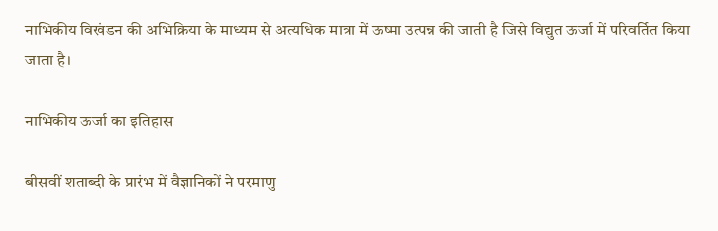नाभिकीय विखंडन की अभिक्रिया के माध्यम से अत्यधिक मात्रा में ऊष्मा उत्पन्न की जाती है जिसे विद्युत ऊर्जा में परिवर्तित किया जाता है।

नाभिकीय ऊर्जा का इतिहास

बीसवीं शताब्दी के प्रारंभ में वैज्ञानिकों ने परमाणु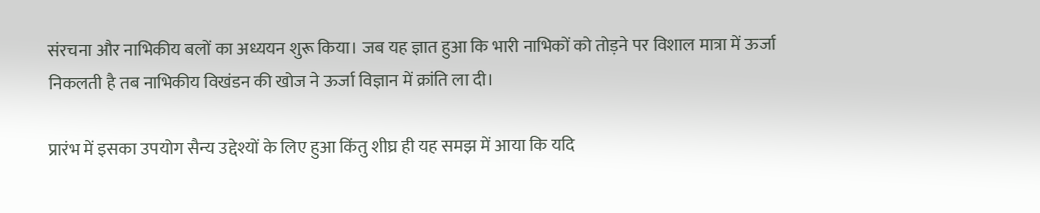संरचना और नाभिकीय बलों का अध्ययन शुरू किया। जब यह ज्ञात हुआ कि भारी नाभिकों को तोड़ने पर विशाल मात्रा में ऊर्जा निकलती है तब नाभिकीय विखंडन की खोज ने ऊर्जा विज्ञान में क्रांति ला दी।

प्रारंभ में इसका उपयोग सैन्य उद्देश्यों के लिए हुआ किंतु शीघ्र ही यह समझ में आया कि यदि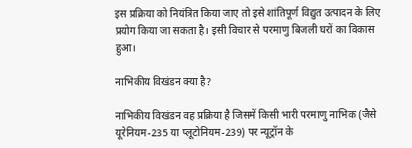इस प्रक्रिया को नियंत्रित किया जाए तो इसे शांतिपूर्ण विद्युत उत्पादन के लिए प्रयोग किया जा सकता है। इसी विचार से परमाणु बिजली घरों का विकास हुआ।

नाभिकीय विखंडन क्या है?

नाभिकीय विखंडन वह प्रक्रिया है जिसमें किसी भारी परमाणु नाभिक (जैसे यूरेनियम-235 या प्लूटोनियम-239) पर न्यूट्रॉन के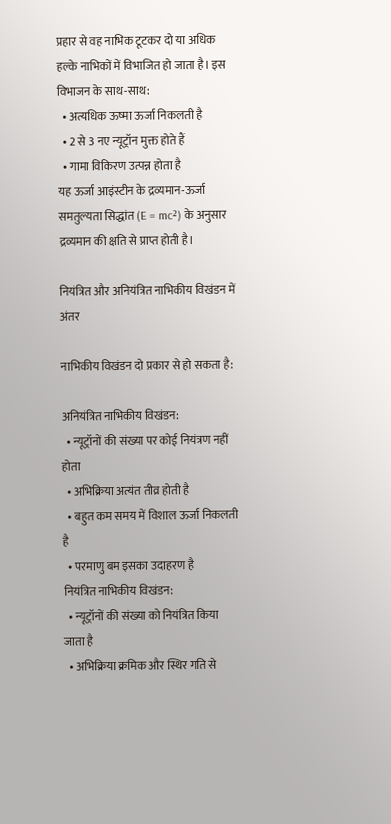प्रहार से वह नाभिक टूटकर दो या अधिक हल्के नाभिकों में विभाजित हो जाता है। इस विभाजन के साथ-साथ:
  • अत्यधिक ऊष्मा ऊर्जा निकलती है
  • 2 से 3 नए न्यूट्रॉन मुक्त होते हैं
  • गामा विकिरण उत्पन्न होता है
यह ऊर्जा आइंस्टीन के द्रव्यमान-ऊर्जा समतुल्यता सिद्धांत (E = mc²) के अनुसार द्रव्यमान की क्षति से प्राप्त होती है।

नियंत्रित और अनियंत्रित नाभिकीय विखंडन में अंतर

नाभिकीय विखंडन दो प्रकार से हो सकता है:

अनियंत्रित नाभिकीय विखंडन:
  • न्यूट्रॉनों की संख्या पर कोई नियंत्रण नहीं होता
  • अभिक्रिया अत्यंत तीव्र होती है
  • बहुत कम समय में विशाल ऊर्जा निकलती है
  • परमाणु बम इसका उदाहरण है
नियंत्रित नाभिकीय विखंडन:
  • न्यूट्रॉनों की संख्या को नियंत्रित किया जाता है
  • अभिक्रिया क्रमिक और स्थिर गति से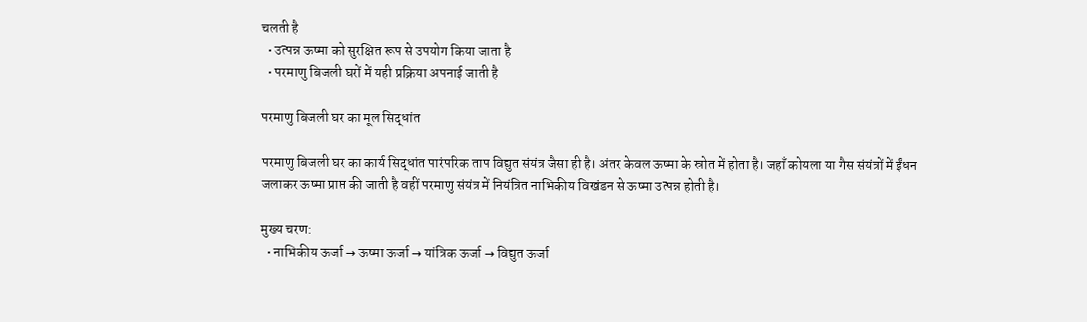चलती है
  • उत्पन्न ऊष्मा को सुरक्षित रूप से उपयोग किया जाता है
  • परमाणु बिजली घरों में यही प्रक्रिया अपनाई जाती है

परमाणु बिजली घर का मूल सिद्धांत

परमाणु बिजली घर का कार्य सिद्धांत पारंपरिक ताप विद्युत संयंत्र जैसा ही है। अंतर केवल ऊष्मा के स्रोत में होता है। जहाँ कोयला या गैस संयंत्रों में ईंधन जलाकर ऊष्मा प्राप्त की जाती है वहीं परमाणु संयंत्र में नियंत्रित नाभिकीय विखंडन से ऊष्मा उत्पन्न होती है।

मुख्य चरण:
  • नाभिकीय ऊर्जा → ऊष्मा ऊर्जा → यांत्रिक ऊर्जा → विद्युत ऊर्जा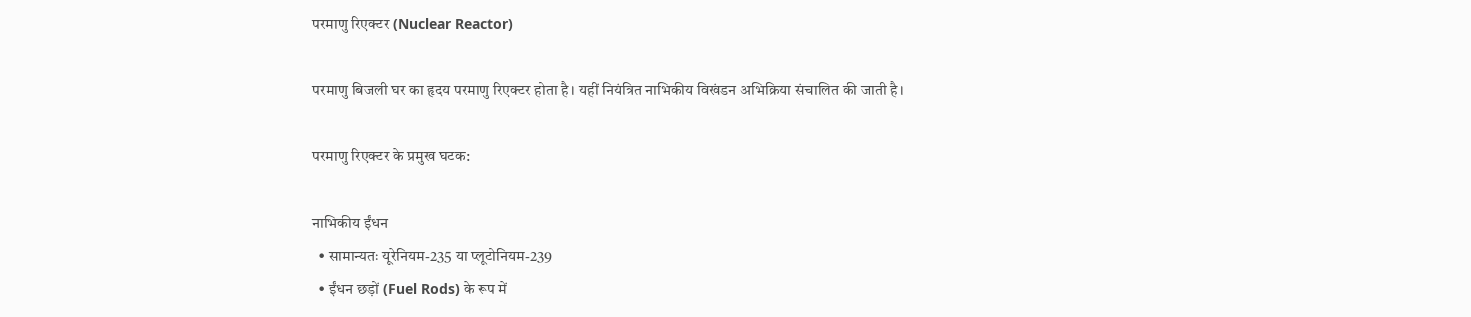परमाणु रिएक्टर (Nuclear Reactor)

परमाणु बिजली घर का हृदय परमाणु रिएक्टर होता है। यहीं नियंत्रित नाभिकीय विखंडन अभिक्रिया संचालित की जाती है।

परमाणु रिएक्टर के प्रमुख घटक:

नाभिकीय ईंधन
  • सामान्यतः यूरेनियम-235 या प्लूटोनियम-239
  • ईंधन छड़ों (Fuel Rods) के रूप में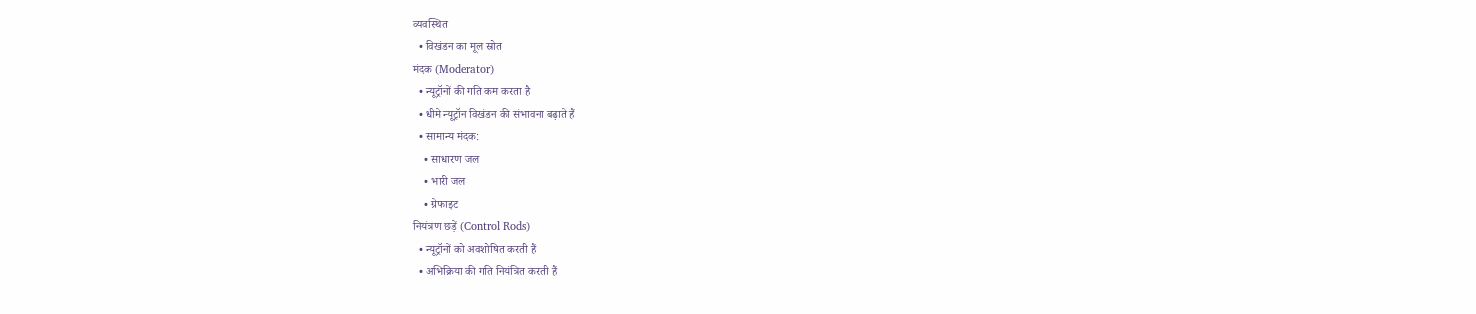व्यवस्थित
  • विखंडन का मूल स्रोत
मंदक (Moderator)
  • न्यूट्रॉनों की गति कम करता है
  • धीमे न्यूट्रॉन विखंडन की संभावना बढ़ाते हैं
  • सामान्य मंदक:
    • साधारण जल
    • भारी जल
    • ग्रेफाइट
नियंत्रण छड़ें (Control Rods)
  • न्यूट्रॉनों को अवशोषित करती हैं
  • अभिक्रिया की गति नियंत्रित करती हैं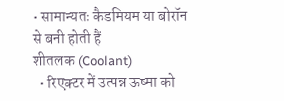• सामान्यतः कैडमियम या बोरॉन से बनी होती हैं
शीतलक (Coolant)
  • रिएक्टर में उत्पन्न ऊष्मा को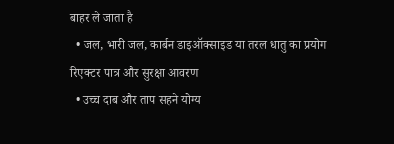बाहर ले जाता है
  • जल, भारी जल, कार्बन डाइऑक्साइड या तरल धातु का प्रयोग
रिएक्टर पात्र और सुरक्षा आवरण
  • उच्च दाब और ताप सहने योग्य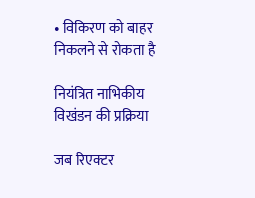• विकिरण को बाहर निकलने से रोकता है

नियंत्रित नाभिकीय विखंडन की प्रक्रिया

जब रिएक्टर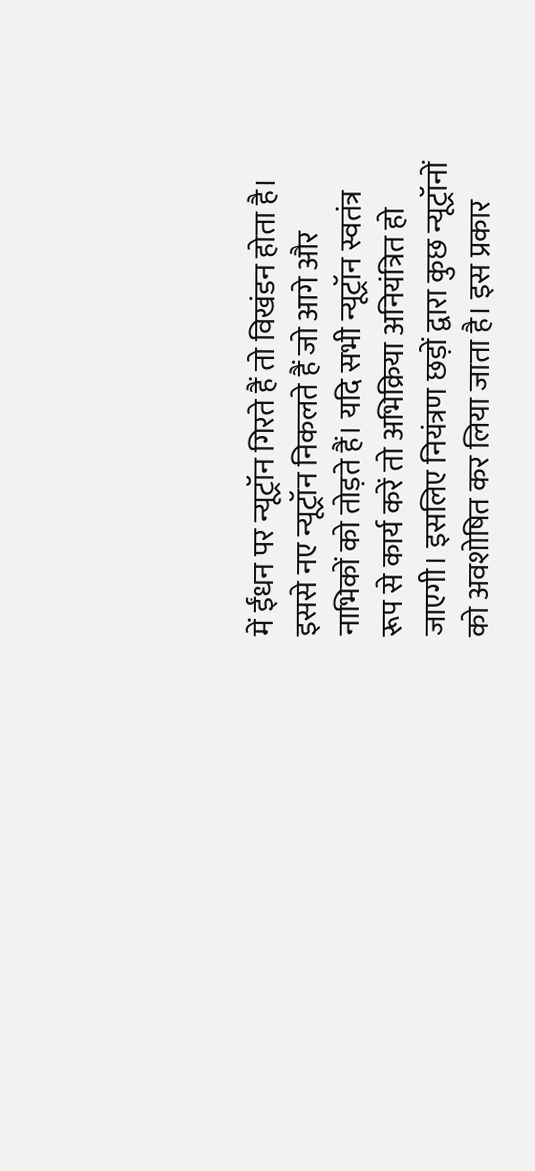में ईंधन पर न्यूट्रॉन गिरते हैं तो विखंडन होता है। इससे नए न्यूट्रॉन निकलते हैं जो आगे और नाभिकों को तोड़ते हैं। यदि सभी न्यूट्रॉन स्वतंत्र रूप से कार्य करें तो अभिक्रिया अनियंत्रित हो जाएगी। इसलिए नियंत्रण छड़ों द्वारा कुछ न्यूट्रॉनों को अवशोषित कर लिया जाता है। इस प्रकार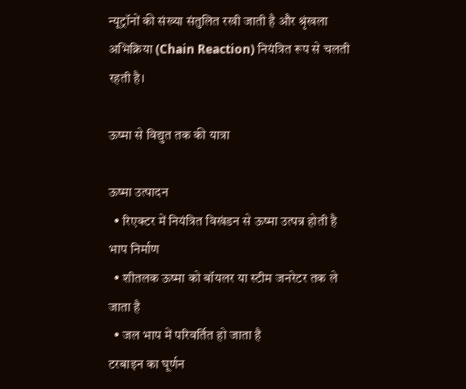न्यूट्रॉनों की संख्या संतुलित रखी जाती है और श्रृंखला अभिक्रिया (Chain Reaction) नियंत्रित रूप से चलती रहती है।

ऊष्मा से विद्युत तक की यात्रा

ऊष्मा उत्पादन
  • रिएक्टर में नियंत्रित विखंडन से ऊष्मा उत्पन्न होती है
भाप निर्माण
  • शीतलक ऊष्मा को बॉयलर या स्टीम जनरेटर तक ले जाता है
  • जल भाप में परिवर्तित हो जाता है
टरबाइन का घूर्णन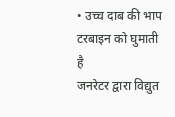• उच्च दाब की भाप टरबाइन को घुमाती है
जनरेटर द्वारा विद्युत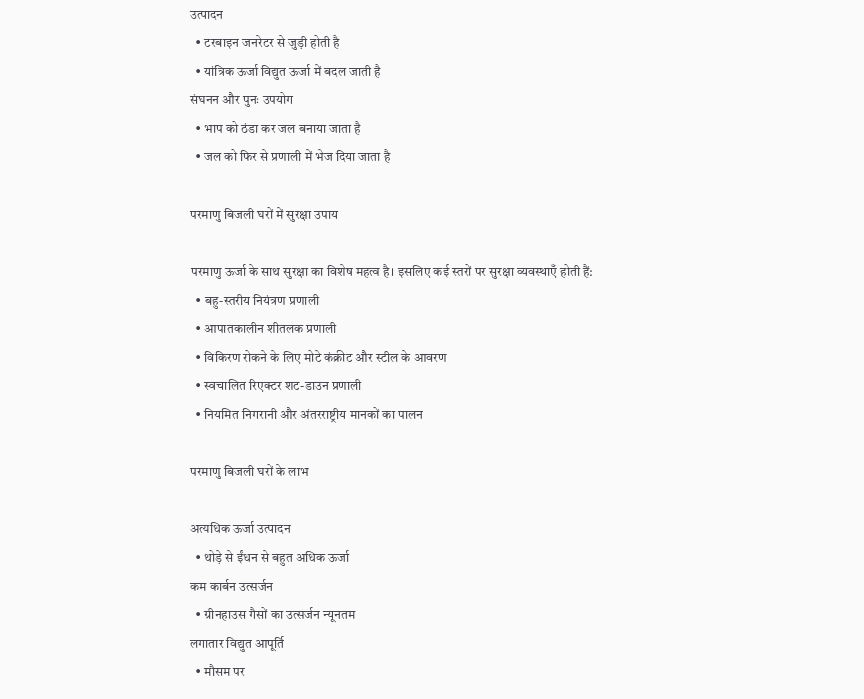उत्पादन
  • टरबाइन जनरेटर से जुड़ी होती है
  • यांत्रिक ऊर्जा विद्युत ऊर्जा में बदल जाती है
संघनन और पुनः उपयोग
  • भाप को ठंडा कर जल बनाया जाता है
  • जल को फिर से प्रणाली में भेज दिया जाता है

परमाणु बिजली घरों में सुरक्षा उपाय

परमाणु ऊर्जा के साथ सुरक्षा का विशेष महत्व है। इसलिए कई स्तरों पर सुरक्षा व्यवस्थाएँ होती हैं:
  • बहु-स्तरीय नियंत्रण प्रणाली
  • आपातकालीन शीतलक प्रणाली
  • विकिरण रोकने के लिए मोटे कंक्रीट और स्टील के आवरण
  • स्वचालित रिएक्टर शट-डाउन प्रणाली
  • नियमित निगरानी और अंतरराष्ट्रीय मानकों का पालन

परमाणु बिजली घरों के लाभ

अत्यधिक ऊर्जा उत्पादन
  • थोड़े से ईंधन से बहुत अधिक ऊर्जा
कम कार्बन उत्सर्जन
  • ग्रीनहाउस गैसों का उत्सर्जन न्यूनतम
लगातार विद्युत आपूर्ति
  • मौसम पर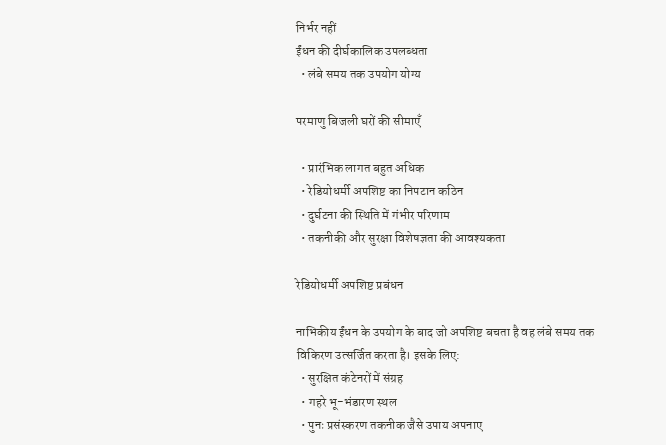निर्भर नहीं
ईंधन की दीर्घकालिक उपलब्धता
  • लंबे समय तक उपयोग योग्य

परमाणु बिजली घरों की सीमाएँ

  • प्रारंभिक लागत बहुत अधिक
  • रेडियोधर्मी अपशिष्ट का निपटान कठिन
  • दुर्घटना की स्थिति में गंभीर परिणाम
  • तकनीकी और सुरक्षा विशेषज्ञता की आवश्यकता

रेडियोधर्मी अपशिष्ट प्रबंधन

नाभिकीय ईंधन के उपयोग के बाद जो अपशिष्ट बचता है वह लंबे समय तक विकिरण उत्सर्जित करता है। इसके लिए:
  • सुरक्षित कंटेनरों में संग्रह
  • गहरे भू-भंडारण स्थल
  • पुनः प्रसंस्करण तकनीक जैसे उपाय अपनाए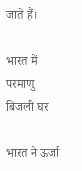जाते हैं।

भारत में परमाणु बिजली घर

भारत ने ऊर्जा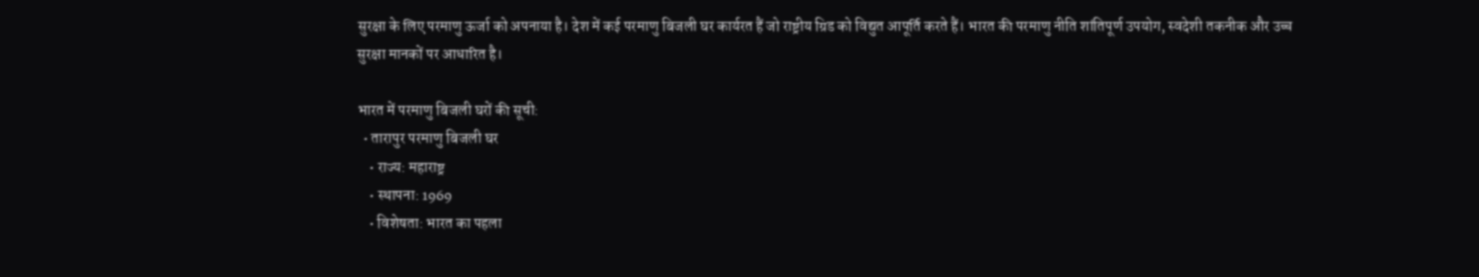सुरक्षा के लिए परमाणु ऊर्जा को अपनाया है। देश में कई परमाणु बिजली घर कार्यरत हैं जो राष्ट्रीय ग्रिड को विद्युत आपूर्ति करते हैं। भारत की परमाणु नीति शांतिपूर्ण उपयोग, स्वदेशी तकनीक और उच्च सुरक्षा मानकों पर आधारित है।

भारत में परमाणु बिजली घरों की सूची:
  • तारापुर परमाणु बिजली घर
    • राज्य: महाराष्ट्र
    • स्थापना: 1969
    • विशेषता: भारत का पहला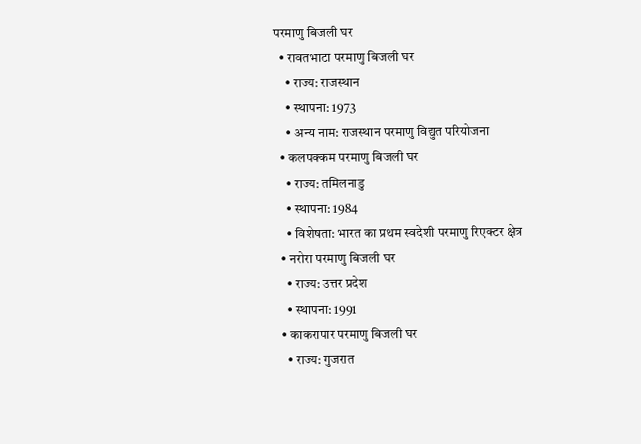परमाणु बिजली घर
  • रावतभाटा परमाणु बिजली घर
    • राज्य: राजस्थान
    • स्थापना: 1973
    • अन्य नाम: राजस्थान परमाणु विद्युत परियोजना
  • कलपक्कम परमाणु बिजली घर
    • राज्य: तमिलनाडु
    • स्थापना: 1984
    • विशेषता: भारत का प्रथम स्वदेशी परमाणु रिएक्टर क्षेत्र
  • नरोरा परमाणु बिजली घर
    • राज्य: उत्तर प्रदेश
    • स्थापना: 1991
  • काकरापार परमाणु बिजली घर
    • राज्य: गुजरात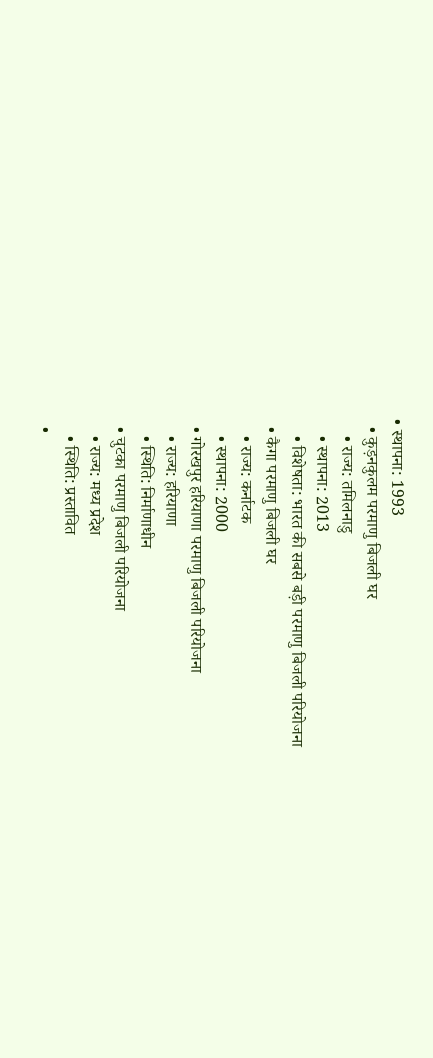• स्थापना: 1993
  • कुड़नकुलम परमाणु बिजली घर
    • राज्य: तमिलनाडु
    • स्थापना: 2013
    • विशेषता: भारत की सबसे बड़ी परमाणु बिजली परियोजना
  • कैगा परमाणु बिजली घर
    • राज्य: कर्नाटक
    • स्थापना: 2000
  • गोरखपुर हरियाणा परमाणु बिजली परियोजना
    • राज्य: हरियाणा
    • स्थिति: निर्माणाधीन
  • चुटका परमाणु बिजली परियोजना
    • राज्य: मध्य प्रदेश
    • स्थिति: प्रस्तावित
  •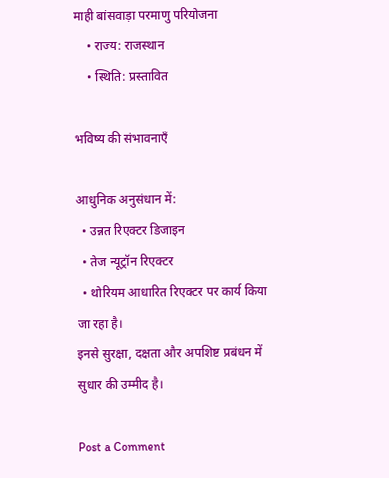माही बांसवाड़ा परमाणु परियोजना
    • राज्य: राजस्थान
    • स्थिति: प्रस्तावित

भविष्य की संभावनाएँ

आधुनिक अनुसंधान में:
  • उन्नत रिएक्टर डिजाइन
  • तेज न्यूट्रॉन रिएक्टर
  • थोरियम आधारित रिएक्टर पर कार्य किया जा रहा है।
इनसे सुरक्षा, दक्षता और अपशिष्ट प्रबंधन में सुधार की उम्मीद है।

Post a Comment